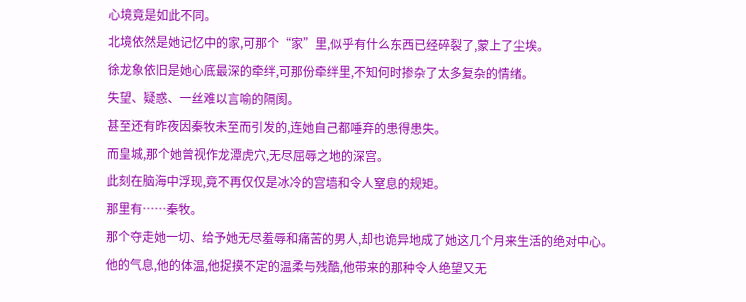心境竟是如此不同。
北境依然是她记忆中的家,可那个“家”里,似乎有什么东西已经碎裂了,蒙上了尘埃。
徐龙象依旧是她心底最深的牵绊,可那份牵绊里,不知何时掺杂了太多复杂的情绪。
失望、疑惑、一丝难以言喻的隔阂。
甚至还有昨夜因秦牧未至而引发的,连她自己都唾弃的患得患失。
而皇城,那个她曾视作龙潭虎穴,无尽屈辱之地的深宫。
此刻在脑海中浮现,竟不再仅仅是冰冷的宫墙和令人窒息的规矩。
那里有……秦牧。
那个夺走她一切、给予她无尽羞辱和痛苦的男人,却也诡异地成了她这几个月来生活的绝对中心。
他的气息,他的体温,他捉摸不定的温柔与残酷,他带来的那种令人绝望又无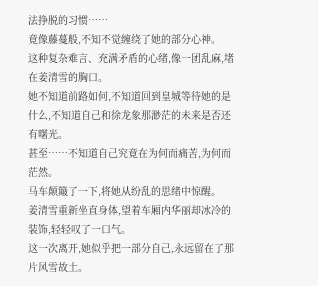法挣脱的习惯……
竟像藤蔓般,不知不觉缠绕了她的部分心神。
这种复杂难言、充满矛盾的心绪,像一团乱麻,堵在姜清雪的胸口。
她不知道前路如何,不知道回到皇城等待她的是什么,不知道自己和徐龙象那渺茫的未来是否还有曙光。
甚至……不知道自己究竟在为何而痛苦,为何而茫然。
马车颠簸了一下,将她从纷乱的思绪中惊醒。
姜清雪重新坐直身体,望着车厢内华丽却冰冷的装饰,轻轻叹了一口气。
这一次离开,她似乎把一部分自己,永远留在了那片风雪故土。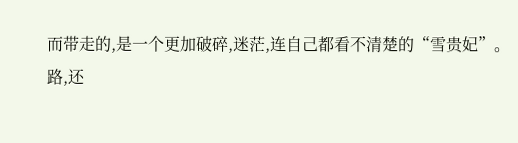而带走的,是一个更加破碎,迷茫,连自己都看不清楚的“雪贵妃”。
路,还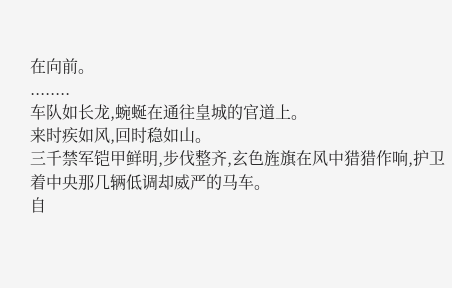在向前。
........
车队如长龙,蜿蜒在通往皇城的官道上。
来时疾如风,回时稳如山。
三千禁军铠甲鲜明,步伐整齐,玄色旌旗在风中猎猎作响,护卫着中央那几辆低调却威严的马车。
自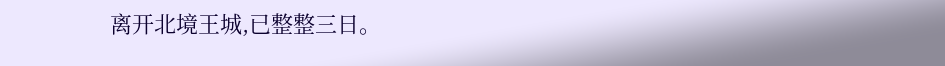离开北境王城,已整整三日。